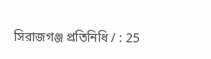সিরাজগঞ্জ প্রতিনিধি / : 25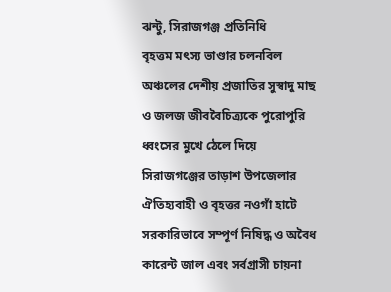ঝন্টু, সিরাজগঞ্জ প্রতিনিধি
বৃহত্তম মৎস্য ভাণ্ডার চলনবিল অঞ্চলের দেশীয় প্রজাতির সুস্বাদু মাছ ও জলজ জীববৈচিত্র্যকে পুরোপুরি ধ্বংসের মুখে ঠেলে দিয়ে সিরাজগঞ্জের তাড়াশ উপজেলার ঐতিহ্যবাহী ও বৃহত্তর নওগাঁ হাটে সরকারিভাবে সম্পূর্ণ নিষিদ্ধ ও অবৈধ কারেন্ট জাল এবং সর্বগ্রাসী চায়না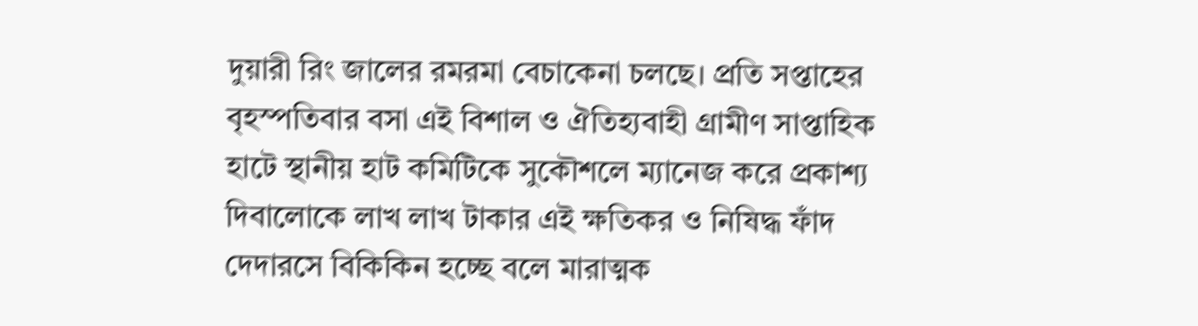দুয়ারী রিং জালের রমরমা বেচাকেনা চলছে। প্রতি সপ্তাহের বৃহস্পতিবার বসা এই বিশাল ও ঐতিহ্যবাহী গ্রামীণ সাপ্তাহিক হাটে স্থানীয় হাট কমিটিকে সুকৌশলে ম্যানেজ করে প্রকাশ্য দিবালোকে লাখ লাখ টাকার এই ক্ষতিকর ও নিষিদ্ধ ফাঁদ দেদারসে বিকিকিন হচ্ছে বলে মারাত্মক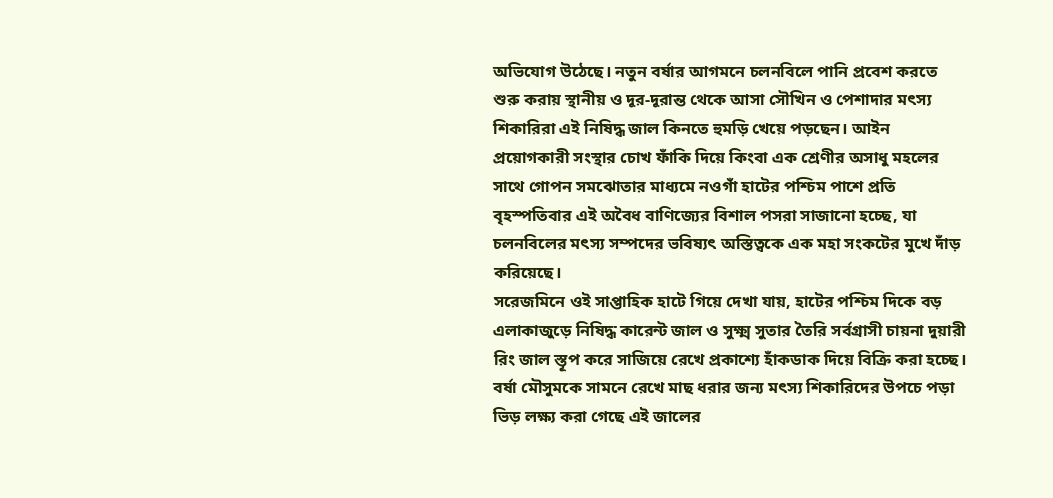অভিযোগ উঠেছে। নতুন বর্ষার আগমনে চলনবিলে পানি প্রবেশ করতে শুরু করায় স্থানীয় ও দূর-দূরান্ত থেকে আসা সৌখিন ও পেশাদার মৎস্য শিকারিরা এই নিষিদ্ধ জাল কিনতে হুমড়ি খেয়ে পড়ছেন। আইন প্রয়োগকারী সংস্থার চোখ ফাঁকি দিয়ে কিংবা এক শ্রেণীর অসাধু মহলের সাথে গোপন সমঝোতার মাধ্যমে নওগাঁ হাটের পশ্চিম পাশে প্রতি বৃহস্পতিবার এই অবৈধ বাণিজ্যের বিশাল পসরা সাজানো হচ্ছে, যা চলনবিলের মৎস্য সম্পদের ভবিষ্যৎ অস্তিত্বকে এক মহা সংকটের মুখে দাঁড় করিয়েছে।
সরেজমিনে ওই সাপ্তাহিক হাটে গিয়ে দেখা যায়, হাটের পশ্চিম দিকে বড় এলাকাজুড়ে নিষিদ্ধ কারেন্ট জাল ও সুক্ষ্ম সুতার তৈরি সর্বগ্রাসী চায়না দুয়ারী রিং জাল স্তূপ করে সাজিয়ে রেখে প্রকাশ্যে হাঁকডাক দিয়ে বিক্রি করা হচ্ছে। বর্ষা মৌসুমকে সামনে রেখে মাছ ধরার জন্য মৎস্য শিকারিদের উপচে পড়া ভিড় লক্ষ্য করা গেছে এই জালের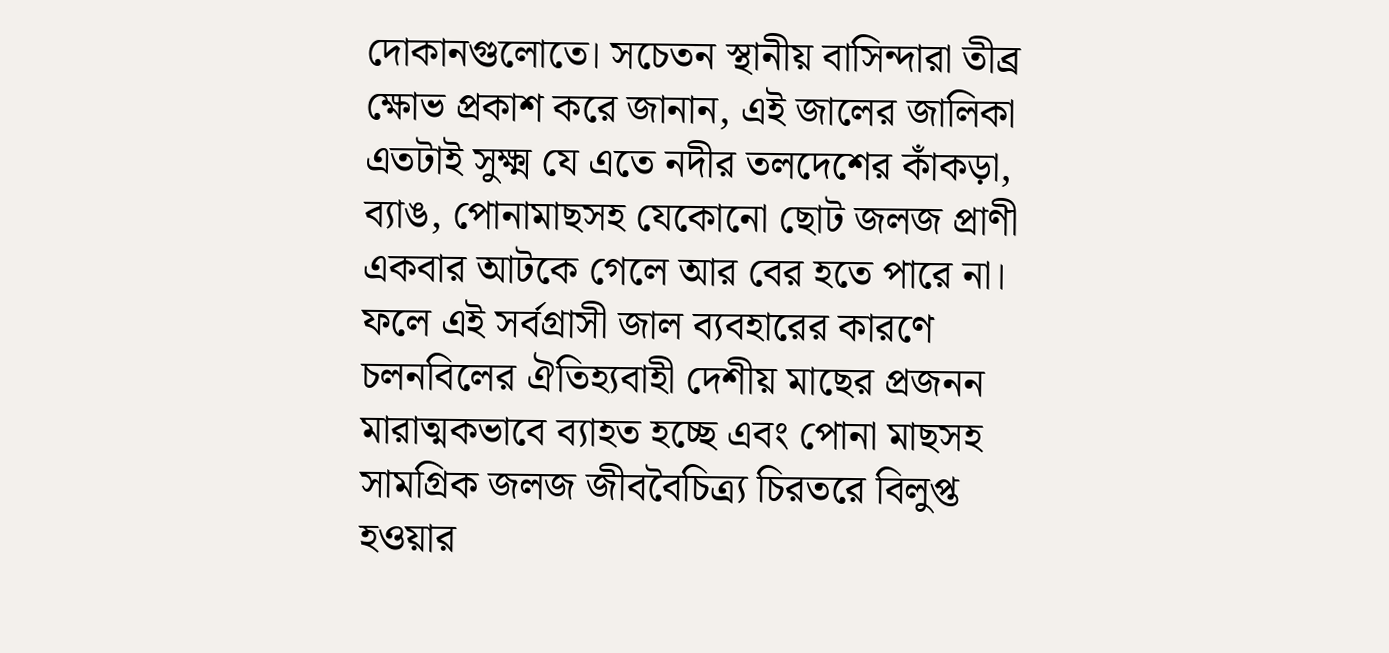দোকানগুলোতে। সচেতন স্থানীয় বাসিন্দারা তীব্র ক্ষোভ প্রকাশ করে জানান, এই জালের জালিকা এতটাই সুক্ষ্ম যে এতে নদীর তলদেশের কাঁকড়া, ব্যাঙ, পোনামাছসহ যেকোনো ছোট জলজ প্রাণী একবার আটকে গেলে আর বের হতে পারে না। ফলে এই সর্বগ্রাসী জাল ব্যবহারের কারণে চলনবিলের ঐতিহ্যবাহী দেশীয় মাছের প্রজনন মারাত্মকভাবে ব্যাহত হচ্ছে এবং পোনা মাছসহ সামগ্রিক জলজ জীববৈচিত্র্য চিরতরে বিলুপ্ত হওয়ার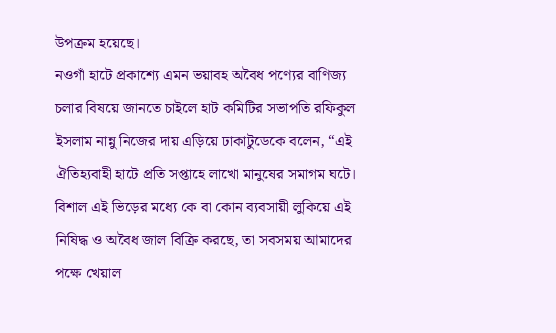উপক্রম হয়েছে।
নওগাঁ হাটে প্রকাশ্যে এমন ভয়াবহ অবৈধ পণ্যের বাণিজ্য চলার বিষয়ে জানতে চাইলে হাট কমিটির সভাপতি রফিকুল ইসলাম নান্নু নিজের দায় এড়িয়ে ঢাকাটুডেকে বলেন, “এই ঐতিহ্যবাহী হাটে প্রতি সপ্তাহে লাখো মানুষের সমাগম ঘটে। বিশাল এই ভিড়ের মধ্যে কে বা কোন ব্যবসায়ী লুকিয়ে এই নিষিদ্ধ ও অবৈধ জাল বিক্রি করছে, তা সবসময় আমাদের পক্ষে খেয়াল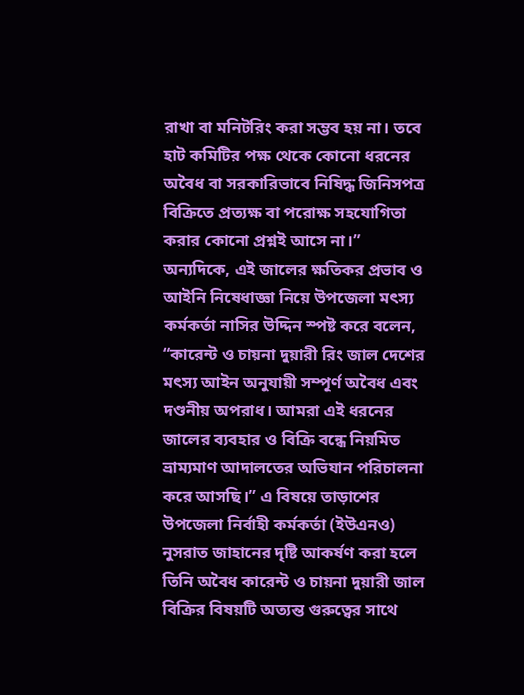রাখা বা মনিটরিং করা সম্ভব হয় না। তবে হাট কমিটির পক্ষ থেকে কোনো ধরনের অবৈধ বা সরকারিভাবে নিষিদ্ধ জিনিসপত্র বিক্রিতে প্রত্যক্ষ বা পরোক্ষ সহযোগিতা করার কোনো প্রশ্নই আসে না।”
অন্যদিকে, এই জালের ক্ষতিকর প্রভাব ও আইনি নিষেধাজ্ঞা নিয়ে উপজেলা মৎস্য কর্মকর্তা নাসির উদ্দিন স্পষ্ট করে বলেন, “কারেন্ট ও চায়না দুয়ারী রিং জাল দেশের মৎস্য আইন অনুযায়ী সম্পূর্ণ অবৈধ এবং দণ্ডনীয় অপরাধ। আমরা এই ধরনের জালের ব্যবহার ও বিক্রি বন্ধে নিয়মিত ভ্রাম্যমাণ আদালতের অভিযান পরিচালনা করে আসছি।” এ বিষয়ে তাড়াশের উপজেলা নির্বাহী কর্মকর্তা (ইউএনও) নুসরাত জাহানের দৃষ্টি আকর্ষণ করা হলে তিনি অবৈধ কারেন্ট ও চায়না দুয়ারী জাল বিক্রির বিষয়টি অত্যন্ত গুরুত্বের সাথে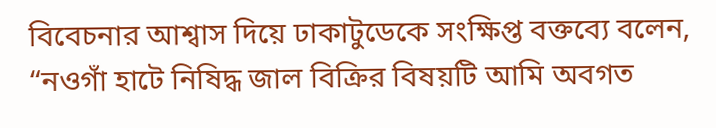বিবেচনার আশ্বাস দিয়ে ঢাকাটুডেকে সংক্ষিপ্ত বক্তব্যে বলেন, “নওগাঁ হাটে নিষিদ্ধ জাল বিক্রির বিষয়টি আমি অবগত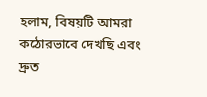হলাম, বিষয়টি আমরা কঠোরভাবে দেখছি এবং দ্রুত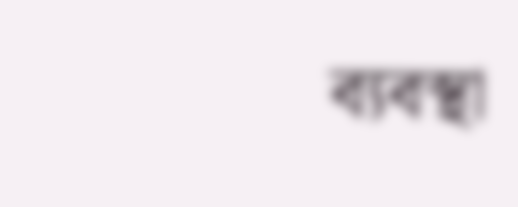ব্যবস্থা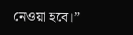নেওয়া হবে।”